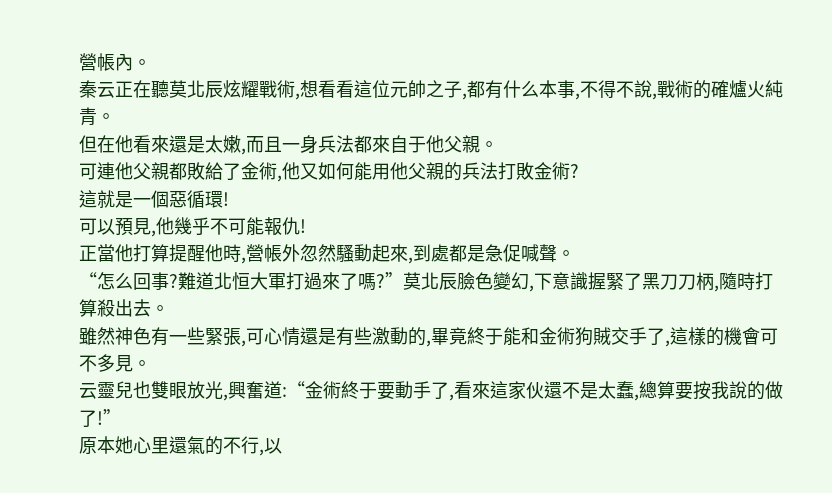營帳內。
秦云正在聽莫北辰炫耀戰術,想看看這位元帥之子,都有什么本事,不得不說,戰術的確爐火純青。
但在他看來還是太嫩,而且一身兵法都來自于他父親。
可連他父親都敗給了金術,他又如何能用他父親的兵法打敗金術?
這就是一個惡循環!
可以預見,他幾乎不可能報仇!
正當他打算提醒他時,營帳外忽然騷動起來,到處都是急促喊聲。
“怎么回事?難道北恒大軍打過來了嗎?”莫北辰臉色變幻,下意識握緊了黑刀刀柄,隨時打算殺出去。
雖然神色有一些緊張,可心情還是有些激動的,畢竟終于能和金術狗賊交手了,這樣的機會可不多見。
云靈兒也雙眼放光,興奮道:“金術終于要動手了,看來這家伙還不是太蠢,總算要按我說的做了!”
原本她心里還氣的不行,以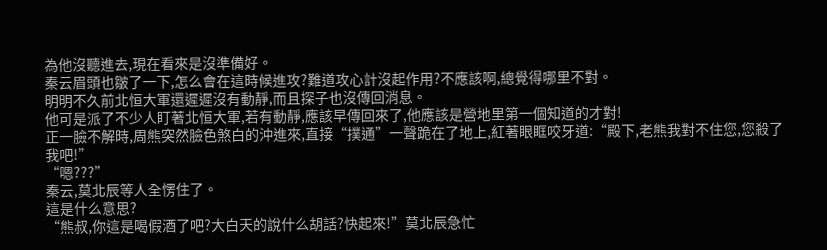為他沒聽進去,現在看來是沒準備好。
秦云眉頭也皺了一下,怎么會在這時候進攻?難道攻心計沒起作用?不應該啊,總覺得哪里不對。
明明不久前北恒大軍還遲遲沒有動靜,而且探子也沒傳回消息。
他可是派了不少人盯著北恒大軍,若有動靜,應該早傳回來了,他應該是營地里第一個知道的才對!
正一臉不解時,周熊突然臉色煞白的沖進來,直接“撲通”一聲跪在了地上,紅著眼眶咬牙道:“殿下,老熊我對不住您,您殺了我吧!”
“嗯???”
秦云,莫北辰等人全愣住了。
這是什么意思?
“熊叔,你這是喝假酒了吧?大白天的說什么胡話?快起來!”莫北辰急忙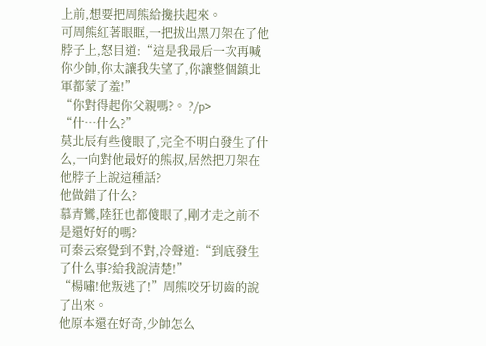上前,想要把周熊給攙扶起來。
可周熊紅著眼眶,一把拔出黑刀架在了他脖子上,怒目道:“這是我最后一次再喊你少帥,你太讓我失望了,你讓整個鎮北軍都蒙了羞!”
“你對得起你父親嗎?。 ?/p>
“什…什么?”
莫北辰有些傻眼了,完全不明白發生了什么,一向對他最好的熊叔,居然把刀架在他脖子上說這種話?
他做錯了什么?
慕青鸞,陸狂也都傻眼了,剛才走之前不是還好好的嗎?
可秦云察覺到不對,冷聲道:“到底發生了什么事?給我說清楚!”
“楊嘯!他叛逃了!”周熊咬牙切齒的說了出來。
他原本還在好奇,少帥怎么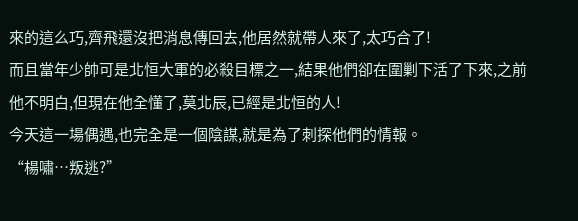來的這么巧,齊飛還沒把消息傳回去,他居然就帶人來了,太巧合了!
而且當年少帥可是北恒大軍的必殺目標之一,結果他們卻在圍剿下活了下來,之前他不明白,但現在他全懂了,莫北辰,已經是北恒的人!
今天這一場偶遇,也完全是一個陰謀,就是為了刺探他們的情報。
“楊嘯…叛逃?”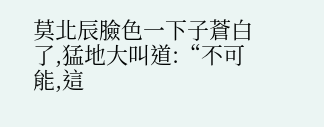莫北辰臉色一下子蒼白了,猛地大叫道:“不可能,這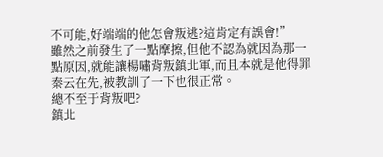不可能,好端端的他怎會叛逃?這肯定有誤會!”
雖然之前發生了一點摩擦,但他不認為就因為那一點原因,就能讓楊嘯背叛鎮北軍,而且本就是他得罪秦云在先,被教訓了一下也很正常。
總不至于背叛吧?
鎮北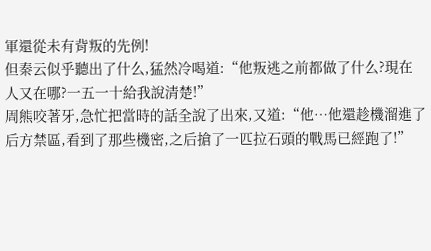軍還從未有背叛的先例!
但秦云似乎聽出了什么,猛然冷喝道:“他叛逃之前都做了什么?現在人又在哪?一五一十給我說清楚!”
周熊咬著牙,急忙把當時的話全說了出來,又道:“他…他還趁機溜進了后方禁區,看到了那些機密,之后搶了一匹拉石頭的戰馬已經跑了!”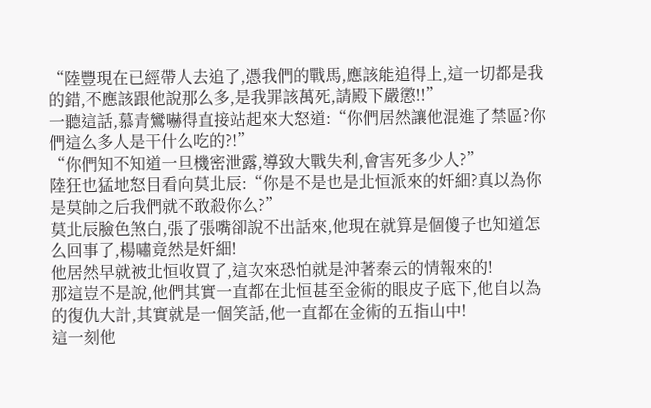“陸豐現在已經帶人去追了,憑我們的戰馬,應該能追得上,這一切都是我的錯,不應該跟他說那么多,是我罪該萬死,請殿下嚴懲!!”
一聽這話,慕青鸞嚇得直接站起來大怒道:“你們居然讓他混進了禁區?你們這么多人是干什么吃的?!”
“你們知不知道一旦機密泄露,導致大戰失利,會害死多少人?”
陸狂也猛地怒目看向莫北辰:“你是不是也是北恒派來的奸細?真以為你是莫帥之后我們就不敢殺你么?”
莫北辰臉色煞白,張了張嘴卻說不出話來,他現在就算是個傻子也知道怎么回事了,楊嘯竟然是奸細!
他居然早就被北恒收買了,這次來恐怕就是沖著秦云的情報來的!
那這豈不是說,他們其實一直都在北恒甚至金術的眼皮子底下,他自以為的復仇大計,其實就是一個笑話,他一直都在金術的五指山中!
這一刻他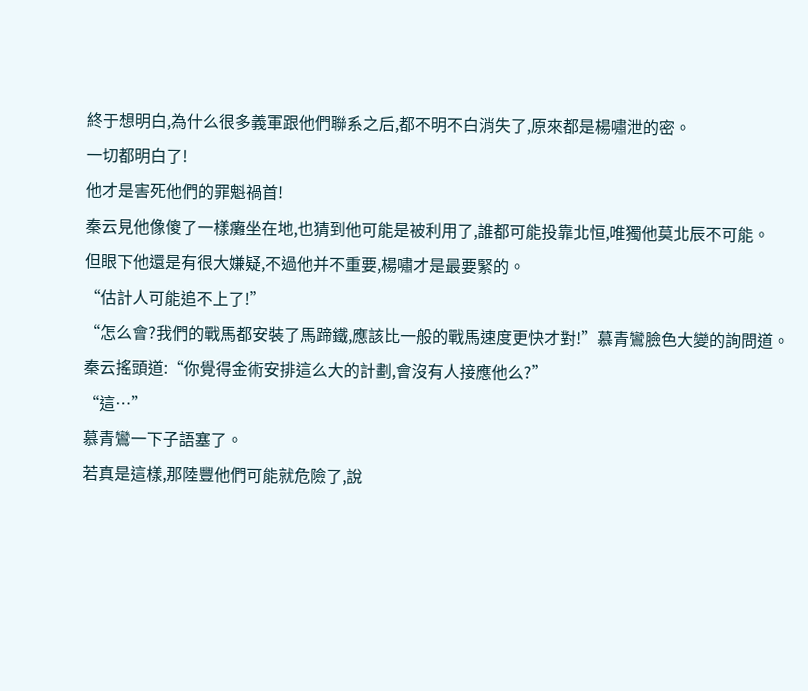終于想明白,為什么很多義軍跟他們聯系之后,都不明不白消失了,原來都是楊嘯泄的密。
一切都明白了!
他才是害死他們的罪魁禍首!
秦云見他像傻了一樣癱坐在地,也猜到他可能是被利用了,誰都可能投靠北恒,唯獨他莫北辰不可能。
但眼下他還是有很大嫌疑,不過他并不重要,楊嘯才是最要緊的。
“估計人可能追不上了!”
“怎么會?我們的戰馬都安裝了馬蹄鐵,應該比一般的戰馬速度更快才對!”慕青鸞臉色大變的詢問道。
秦云搖頭道:“你覺得金術安排這么大的計劃,會沒有人接應他么?”
“這…”
慕青鸞一下子語塞了。
若真是這樣,那陸豐他們可能就危險了,說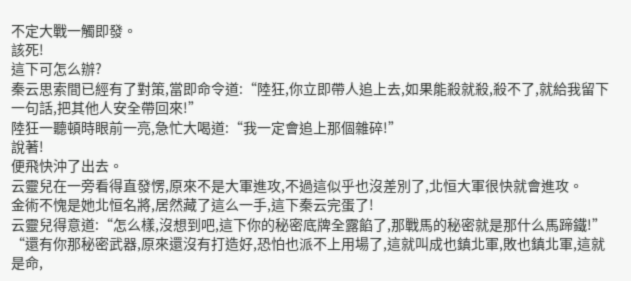不定大戰一觸即發。
該死!
這下可怎么辦?
秦云思索間已經有了對策,當即命令道:“陸狂,你立即帶人追上去,如果能殺就殺,殺不了,就給我留下一句話,把其他人安全帶回來!”
陸狂一聽頓時眼前一亮,急忙大喝道:“我一定會追上那個雜碎!”
說著!
便飛快沖了出去。
云靈兒在一旁看得直發愣,原來不是大軍進攻,不過這似乎也沒差別了,北恒大軍很快就會進攻。
金術不愧是她北恒名將,居然藏了這么一手,這下秦云完蛋了!
云靈兒得意道:“怎么樣,沒想到吧,這下你的秘密底牌全露餡了,那戰馬的秘密就是那什么馬蹄鐵!”
“還有你那秘密武器,原來還沒有打造好,恐怕也派不上用場了,這就叫成也鎮北軍,敗也鎮北軍,這就是命,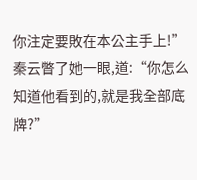你注定要敗在本公主手上!”
秦云瞥了她一眼,道:“你怎么知道他看到的,就是我全部底牌?”